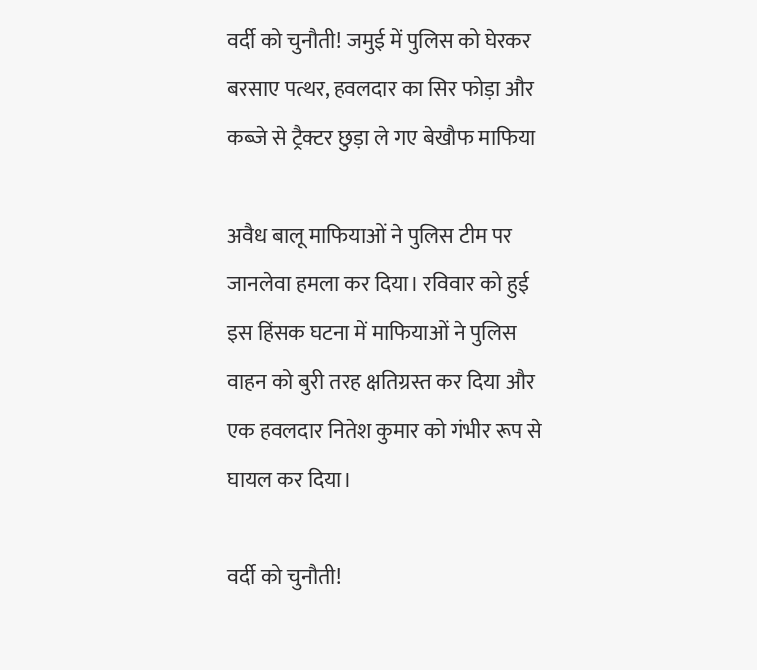वर्दी को चुनौती! जमुई में पुलिस को घेरकर बरसाए पत्थर, हवलदार का सिर फोड़ा और कब्जे से ट्रैक्टर छुड़ा ले गए बेखौफ माफिया

अवैध बालू माफियाओं ने पुलिस टीम पर जानलेवा हमला कर दिया। रविवार को हुई इस हिंसक घटना में माफियाओं ने पुलिस वाहन को बुरी तरह क्षतिग्रस्त कर दिया और एक हवलदार नितेश कुमार को गंभीर रूप से घायल कर दिया।

वर्दी को चुनौती!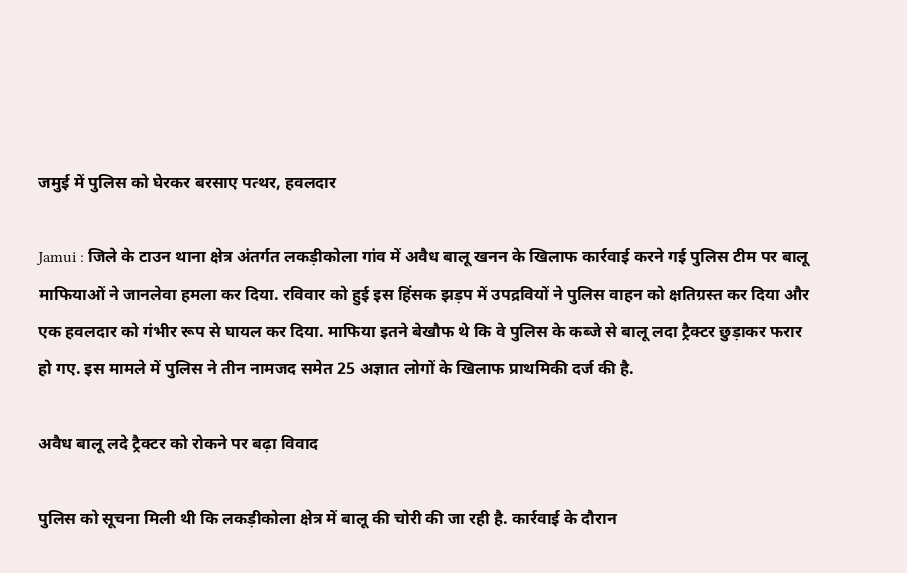जमुई में पुलिस को घेरकर बरसाए पत्थर, हवलदार

Jamui : जिले के टाउन थाना क्षेत्र अंतर्गत लकड़ीकोला गांव में अवैध बालू खनन के खिलाफ कार्रवाई करने गई पुलिस टीम पर बालू माफियाओं ने जानलेवा हमला कर दिया. रविवार को हुई इस हिंसक झड़प में उपद्रवियों ने पुलिस वाहन को क्षतिग्रस्त कर दिया और एक हवलदार को गंभीर रूप से घायल कर दिया. माफिया इतने बेखौफ थे कि वे पुलिस के कब्जे से बालू लदा ट्रैक्टर छुड़ाकर फरार हो गए. इस मामले में पुलिस ने तीन नामजद समेत 25 अज्ञात लोगों के खिलाफ प्राथमिकी दर्ज की है.

अवैध बालू लदे ट्रैक्टर को रोकने पर बढ़ा विवाद

पुलिस को सूचना मिली थी कि लकड़ीकोला क्षेत्र में बालू की चोरी की जा रही है. कार्रवाई के दौरान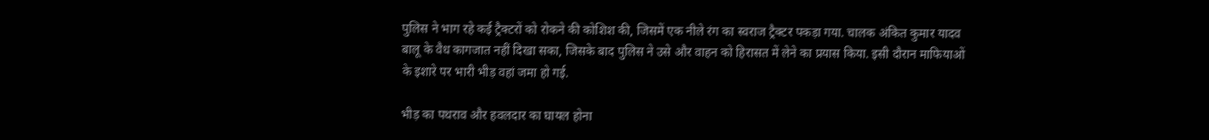पुलिस ने भाग रहे कई ट्रैक्टरों को रोकने की कोशिश की, जिसमें एक नीले रंग का स्वराज ट्रैक्टर पकड़ा गया. चालक अंकित कुमार यादव बालू के वैध कागजात नहीं दिखा सका, जिसके बाद पुलिस ने उसे और वाहन को हिरासत में लेने का प्रयास किया. इसी दौरान माफियाओं के इशारे पर भारी भीड़ वहां जमा हो गई.

भीड़ का पथराव और हवलदार का घायल होना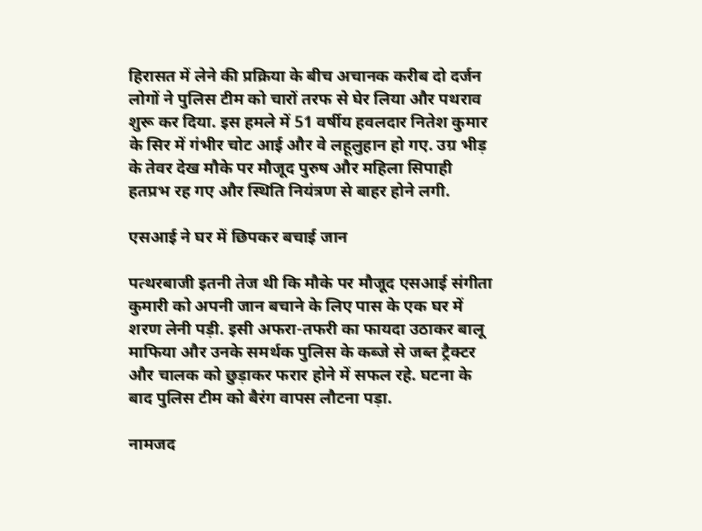हिरासत में लेने की प्रक्रिया के बीच अचानक करीब दो दर्जन लोगों ने पुलिस टीम को चारों तरफ से घेर लिया और पथराव शुरू कर दिया. इस हमले में 51 वर्षीय हवलदार नितेश कुमार के सिर में गंभीर चोट आई और वे लहूलुहान हो गए. उग्र भीड़ के तेवर देख मौके पर मौजूद पुरुष और महिला सिपाही हतप्रभ रह गए और स्थिति नियंत्रण से बाहर होने लगी.

एसआई ने घर में छिपकर बचाई जान

पत्थरबाजी इतनी तेज थी कि मौके पर मौजूद एसआई संगीता कुमारी को अपनी जान बचाने के लिए पास के एक घर में शरण लेनी पड़ी. इसी अफरा-तफरी का फायदा उठाकर बालू माफिया और उनके समर्थक पुलिस के कब्जे से जब्त ट्रैक्टर और चालक को छुड़ाकर फरार होने में सफल रहे. घटना के बाद पुलिस टीम को बैरंग वापस लौटना पड़ा.

नामजद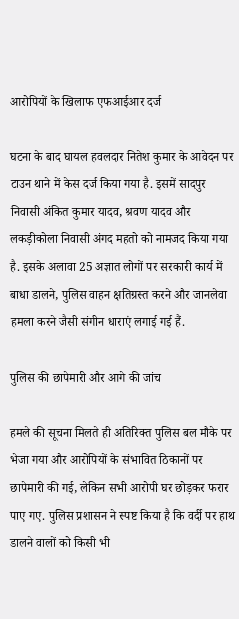आरोपियों के खिलाफ एफआईआर दर्ज

घटना के बाद घायल हवलदार नितेश कुमार के आवेदन पर टाउन थाने में केस दर्ज किया गया है. इसमें सादपुर निवासी अंकित कुमार यादव, श्रवण यादव और लकड़ीकोला निवासी अंगद महतो को नामजद किया गया है. इसके अलावा 25 अज्ञात लोगों पर सरकारी कार्य में बाधा डालने, पुलिस वाहन क्षतिग्रस्त करने और जानलेवा हमला करने जैसी संगीन धाराएं लगाई गई हैं.

पुलिस की छापेमारी और आगे की जांच

हमले की सूचना मिलते ही अतिरिक्त पुलिस बल मौके पर भेजा गया और आरोपियों के संभावित ठिकानों पर छापेमारी की गई, लेकिन सभी आरोपी घर छोड़कर फरार पाए गए. पुलिस प्रशासन ने स्पष्ट किया है कि वर्दी पर हाथ डालने वालों को किसी भी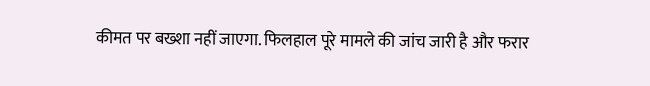कीमत पर बख्शा नहीं जाएगा. फिलहाल पूरे मामले की जांच जारी है और फरार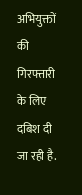अभियुक्तों की गिरफ्तारी के लिए दबिश दी जा रही है.